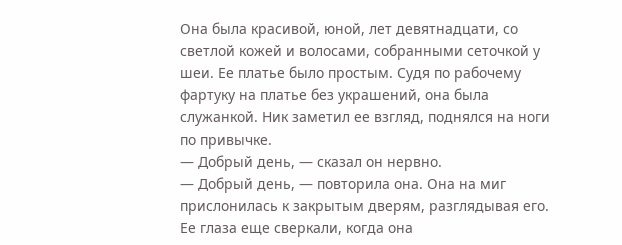Она была красивой, юной, лет девятнадцати, со светлой кожей и волосами, собранными сеточкой у шеи. Ее платье было простым. Судя по рабочему фартуку на платье без украшений, она была служанкой. Ник заметил ее взгляд, поднялся на ноги по привычке.
— Добрый день, — сказал он нервно.
— Добрый день, — повторила она. Она на миг прислонилась к закрытым дверям, разглядывая его. Ее глаза еще сверкали, когда она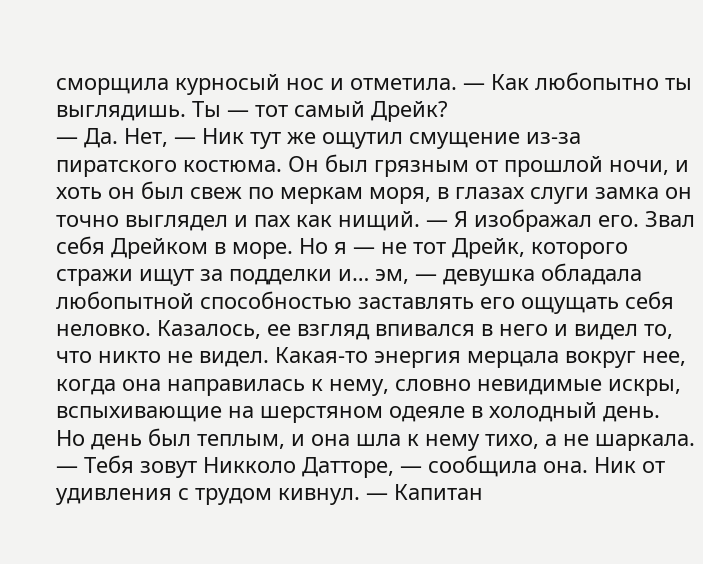сморщила курносый нос и отметила. — Как любопытно ты выглядишь. Ты — тот самый Дрейк?
— Да. Нет, — Ник тут же ощутил смущение из-за пиратского костюма. Он был грязным от прошлой ночи, и хоть он был свеж по меркам моря, в глазах слуги замка он точно выглядел и пах как нищий. — Я изображал его. Звал себя Дрейком в море. Но я — не тот Дрейк, которого стражи ищут за подделки и… эм, — девушка обладала любопытной способностью заставлять его ощущать себя неловко. Казалось, ее взгляд впивался в него и видел то, что никто не видел. Какая-то энергия мерцала вокруг нее, когда она направилась к нему, словно невидимые искры, вспыхивающие на шерстяном одеяле в холодный день.
Но день был теплым, и она шла к нему тихо, а не шаркала.
— Тебя зовут Никколо Датторе, — сообщила она. Ник от удивления с трудом кивнул. — Капитан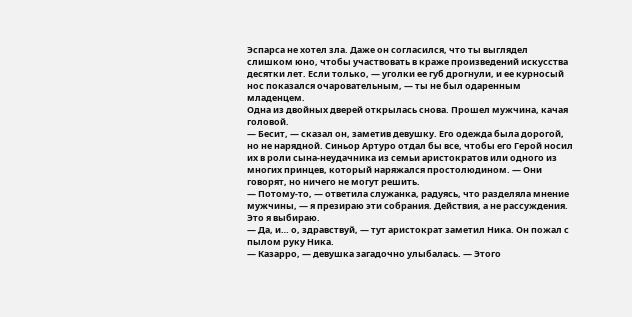Эспарса не хотел зла. Даже он согласился, что ты выглядел слишком юно, чтобы участвовать в краже произведений искусства десятки лет. Если только, — уголки ее губ дрогнули, и ее курносый нос показался очаровательным, — ты не был одаренным младенцем.
Одна из двойных дверей открылась снова. Прошел мужчина, качая головой.
— Бесит, — сказал он, заметив девушку. Его одежда была дорогой, но не нарядной. Синьор Артуро отдал бы все, чтобы его Герой носил их в роли сына-неудачника из семьи аристократов или одного из многих принцев, который наряжался простолюдином. — Они говорят, но ничего не могут решить.
— Потому-то, — ответила служанка, радуясь, что разделяла мнение мужчины, — я презираю эти собрания. Действия, а не рассуждения. Это я выбираю.
— Да, и… о, здравствуй, — тут аристократ заметил Ника. Он пожал с пылом руку Ника.
— Казарро, — девушка загадочно улыбалась. — Этого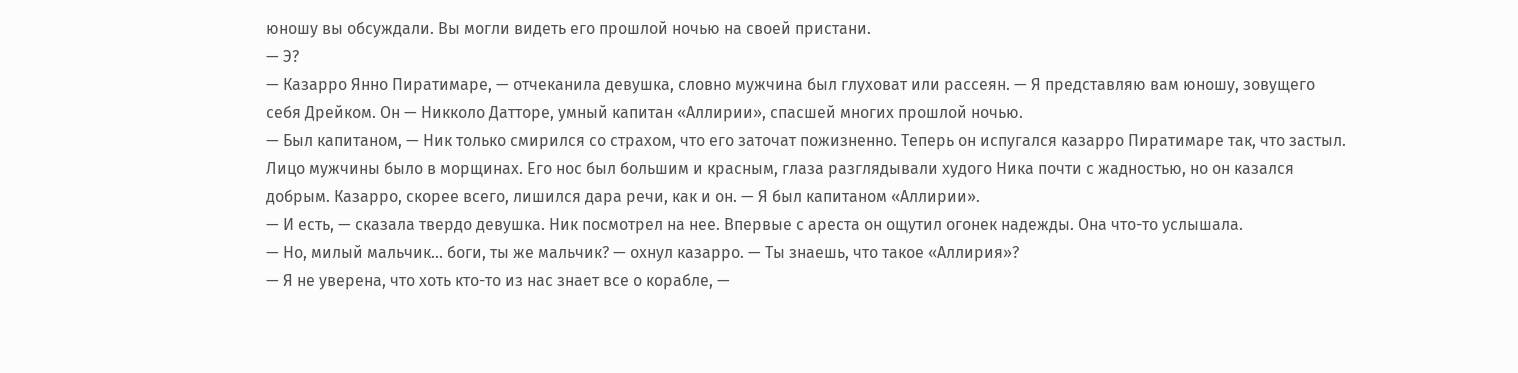юношу вы обсуждали. Вы могли видеть его прошлой ночью на своей пристани.
— Э?
— Казарро Янно Пиратимаре, — отчеканила девушка, словно мужчина был глуховат или рассеян. — Я представляю вам юношу, зовущего себя Дрейком. Он — Никколо Датторе, умный капитан «Аллирии», спасшей многих прошлой ночью.
— Был капитаном, — Ник только смирился со страхом, что его заточат пожизненно. Теперь он испугался казарро Пиратимаре так, что застыл. Лицо мужчины было в морщинах. Его нос был большим и красным, глаза разглядывали худого Ника почти с жадностью, но он казался добрым. Казарро, скорее всего, лишился дара речи, как и он. — Я был капитаном «Аллирии».
— И есть, — сказала твердо девушка. Ник посмотрел на нее. Впервые с ареста он ощутил огонек надежды. Она что-то услышала.
— Но, милый мальчик… боги, ты же мальчик? — охнул казарро. — Ты знаешь, что такое «Аллирия»?
— Я не уверена, что хоть кто-то из нас знает все о корабле, —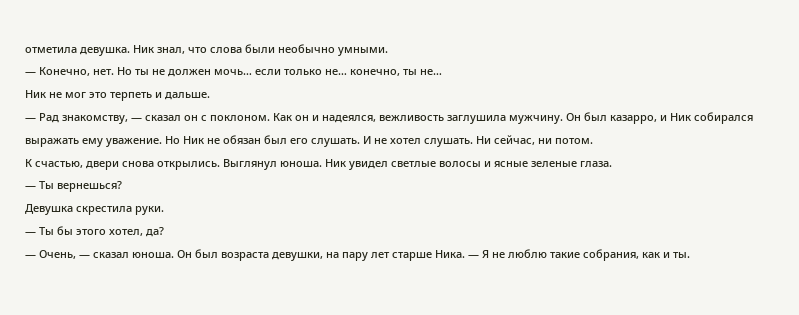отметила девушка. Ник знал, что слова были необычно умными.
— Конечно, нет. Но ты не должен мочь… если только не… конечно, ты не…
Ник не мог это терпеть и дальше.
— Рад знакомству, — сказал он с поклоном. Как он и надеялся, вежливость заглушила мужчину. Он был казарро, и Ник собирался выражать ему уважение. Но Ник не обязан был его слушать. И не хотел слушать. Ни сейчас, ни потом.
К счастью, двери снова открылись. Выглянул юноша. Ник увидел светлые волосы и ясные зеленые глаза.
— Ты вернешься?
Девушка скрестила руки.
— Ты бы этого хотел, да?
— Очень, — сказал юноша. Он был возраста девушки, на пару лет старше Ника. — Я не люблю такие собрания, как и ты.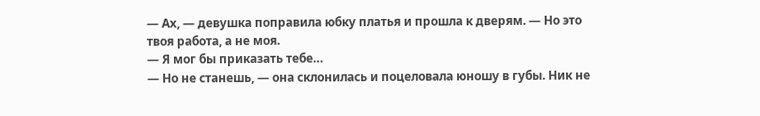— Ах, — девушка поправила юбку платья и прошла к дверям. — Но это твоя работа, а не моя.
— Я мог бы приказать тебе…
— Но не станешь, — она склонилась и поцеловала юношу в губы. Ник не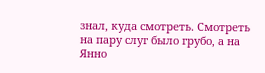знал, куда смотреть. Смотреть на пару слуг было грубо, а на Янно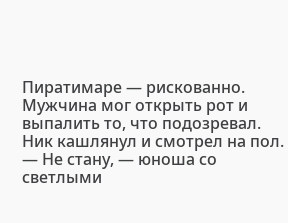Пиратимаре — рискованно. Мужчина мог открыть рот и выпалить то, что подозревал. Ник кашлянул и смотрел на пол.
— Не стану, — юноша со светлыми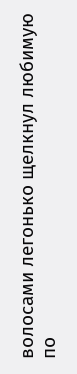волосами легонько щелкнул любимую по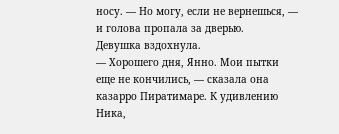носу. — Но могу, если не вернешься, — и голова пропала за дверью.
Девушка вздохнула.
— Хорошего дня, Янно. Мои пытки еще не кончились, — сказала она казарро Пиратимаре. К удивлению Ника,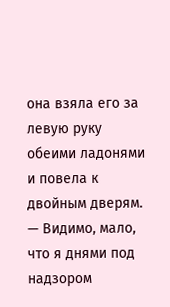она взяла его за левую руку обеими ладонями и повела к двойным дверям. — Видимо, мало, что я днями под надзором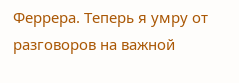Феррера. Теперь я умру от разговоров на важной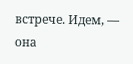встрече. Идем, — она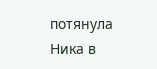потянула Ника в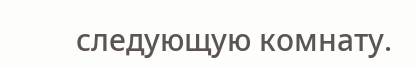следующую комнату.